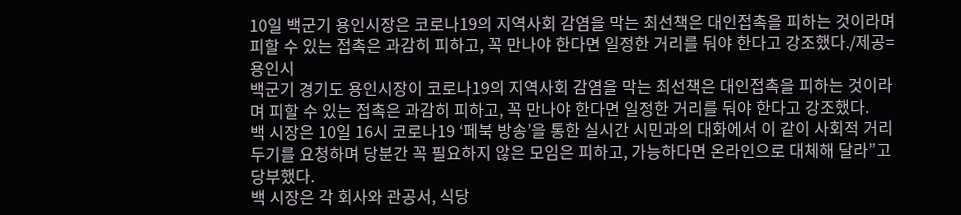10일 백군기 용인시장은 코로나19의 지역사회 감염을 막는 최선책은 대인접촉을 피하는 것이라며 피할 수 있는 접촉은 과감히 피하고, 꼭 만나야 한다면 일정한 거리를 둬야 한다고 강조했다./제공=용인시
백군기 경기도 용인시장이 코로나19의 지역사회 감염을 막는 최선책은 대인접촉을 피하는 것이라며 피할 수 있는 접촉은 과감히 피하고, 꼭 만나야 한다면 일정한 거리를 둬야 한다고 강조했다.
백 시장은 10일 16시 코로나19 ‘페북 방송’을 통한 실시간 시민과의 대화에서 이 같이 사회적 거리 두기를 요청하며 당분간 꼭 필요하지 않은 모임은 피하고, 가능하다면 온라인으로 대체해 달라”고 당부했다.
백 시장은 각 회사와 관공서, 식당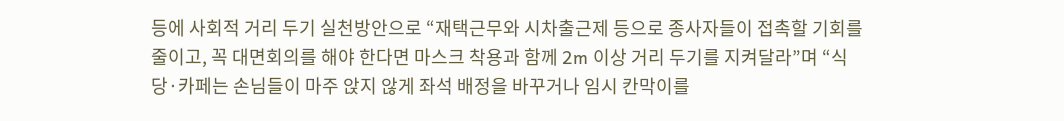등에 사회적 거리 두기 실천방안으로 “재택근무와 시차출근제 등으로 종사자들이 접촉할 기회를 줄이고, 꼭 대면회의를 해야 한다면 마스크 착용과 함께 2m 이상 거리 두기를 지켜달라”며 “식당·카페는 손님들이 마주 앉지 않게 좌석 배정을 바꾸거나 임시 칸막이를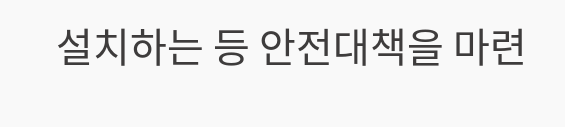설치하는 등 안전대책을 마련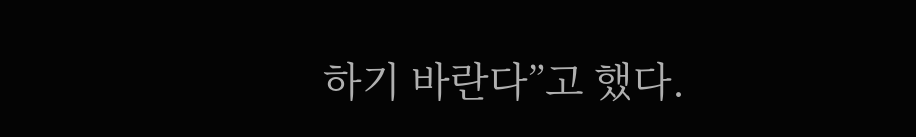하기 바란다”고 했다.